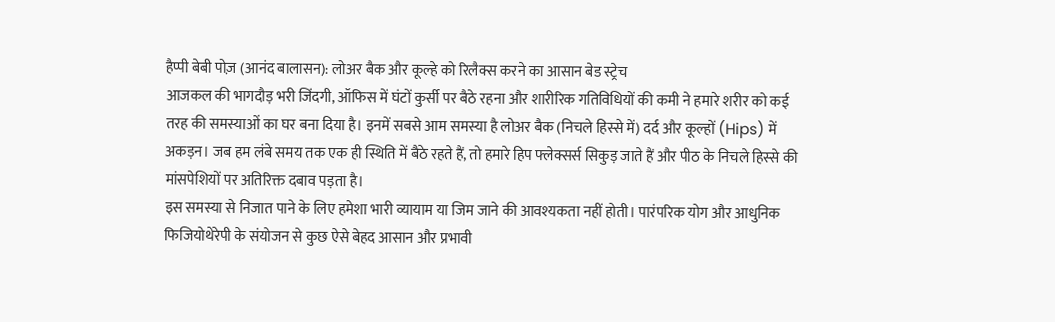हैप्पी बेबी पोज़ (आनंद बालासन): लोअर बैक और कूल्हे को रिलैक्स करने का आसान बेड स्ट्रेच
आजकल की भागदौड़ भरी जिंदगी, ऑफिस में घंटों कुर्सी पर बैठे रहना और शारीरिक गतिविधियों की कमी ने हमारे शरीर को कई तरह की समस्याओं का घर बना दिया है। इनमें सबसे आम समस्या है लोअर बैक (निचले हिस्से में) दर्द और कूल्हों (Hips) में अकड़न। जब हम लंबे समय तक एक ही स्थिति में बैठे रहते हैं, तो हमारे हिप फ्लेक्सर्स सिकुड़ जाते हैं और पीठ के निचले हिस्से की मांसपेशियों पर अतिरिक्त दबाव पड़ता है।
इस समस्या से निजात पाने के लिए हमेशा भारी व्यायाम या जिम जाने की आवश्यकता नहीं होती। पारंपरिक योग और आधुनिक फिजियोथेरेपी के संयोजन से कुछ ऐसे बेहद आसान और प्रभावी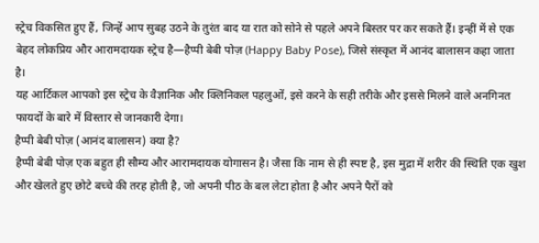स्ट्रेच विकसित हुए हैं, जिन्हें आप सुबह उठने के तुरंत बाद या रात को सोने से पहले अपने बिस्तर पर कर सकते हैं। इन्हीं में से एक बेहद लोकप्रिय और आरामदायक स्ट्रेच है—हैप्पी बेबी पोज़ (Happy Baby Pose), जिसे संस्कृत में आनंद बालासन कहा जाता है।
यह आर्टिकल आपको इस स्ट्रेच के वैज्ञानिक और क्लिनिकल पहलुओं, इसे करने के सही तरीके और इससे मिलने वाले अनगिनत फायदों के बारे में विस्तार से जानकारी देगा।
हैप्पी बेबी पोज़ (आनंद बालासन) क्या है?
हैप्पी बेबी पोज़ एक बहुत ही सौम्य और आरामदायक योगासन है। जैसा कि नाम से ही स्पष्ट है, इस मुद्रा में शरीर की स्थिति एक खुश और खेलते हुए छोटे बच्चे की तरह होती है, जो अपनी पीठ के बल लेटा होता है और अपने पैरों को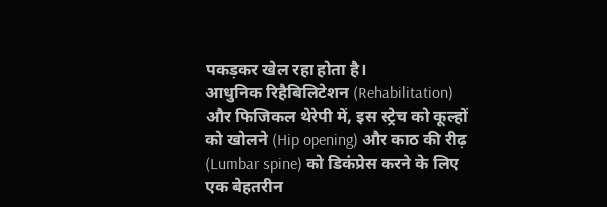पकड़कर खेल रहा होता है।
आधुनिक रिहैबिलिटेशन (Rehabilitation) और फिजिकल थेरेपी में, इस स्ट्रेच को कूल्हों को खोलने (Hip opening) और काठ की रीढ़ (Lumbar spine) को डिकंप्रेस करने के लिए एक बेहतरीन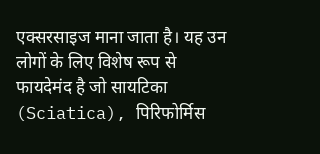एक्सरसाइज माना जाता है। यह उन लोगों के लिए विशेष रूप से फायदेमंद है जो सायटिका (Sciatica), पिरिफोर्मिस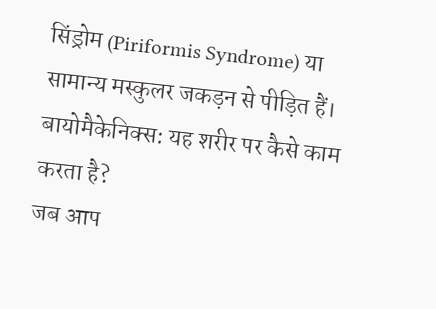सिंड्रोम (Piriformis Syndrome) या सामान्य मस्कुलर जकड़न से पीड़ित हैं।
बायोमैकेनिक्स: यह शरीर पर कैसे काम करता है?
जब आप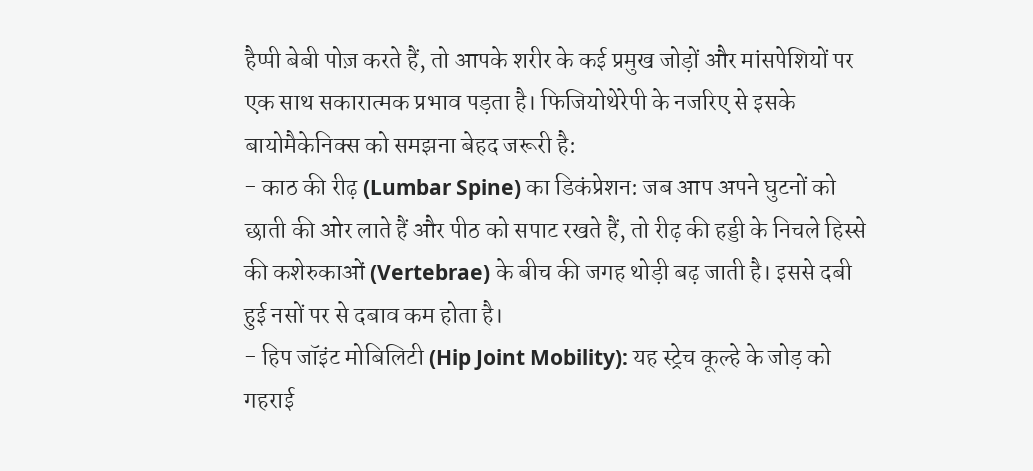हैप्पी बेबी पोज़ करते हैं, तो आपके शरीर के कई प्रमुख जोड़ों और मांसपेशियों पर एक साथ सकारात्मक प्रभाव पड़ता है। फिजियोथेरेपी के नजरिए से इसके बायोमैकेनिक्स को समझना बेहद जरूरी है:
- काठ की रीढ़ (Lumbar Spine) का डिकंप्रेशन: जब आप अपने घुटनों को छाती की ओर लाते हैं और पीठ को सपाट रखते हैं, तो रीढ़ की हड्डी के निचले हिस्से की कशेरुकाओं (Vertebrae) के बीच की जगह थोड़ी बढ़ जाती है। इससे दबी हुई नसों पर से दबाव कम होता है।
- हिप जॉइंट मोबिलिटी (Hip Joint Mobility): यह स्ट्रेच कूल्हे के जोड़ को गहराई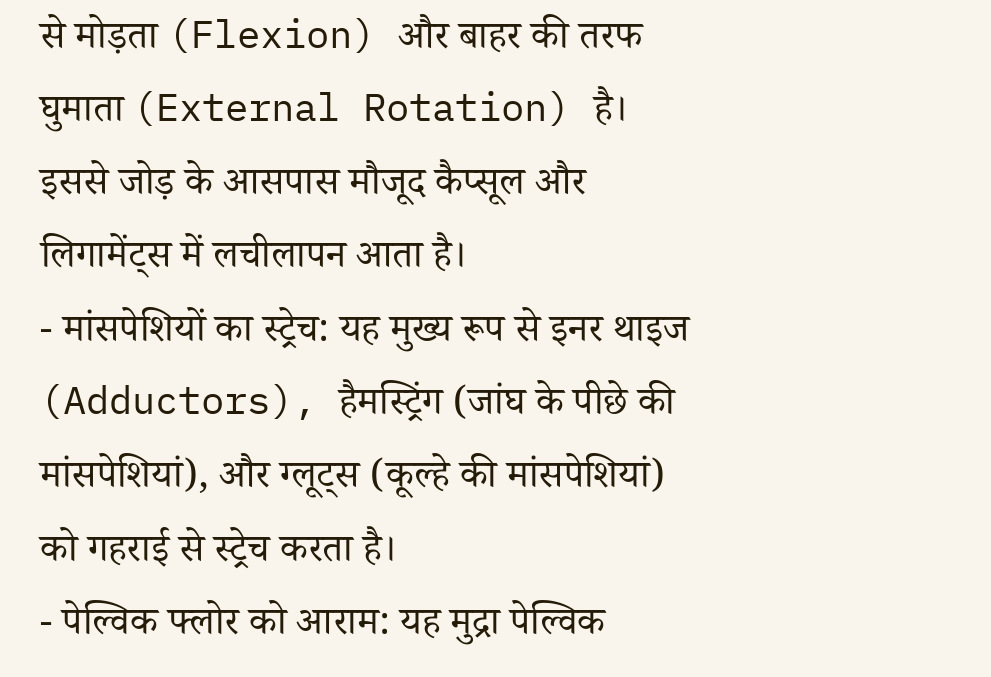से मोड़ता (Flexion) और बाहर की तरफ घुमाता (External Rotation) है। इससे जोड़ के आसपास मौजूद कैप्सूल और लिगामेंट्स में लचीलापन आता है।
- मांसपेशियों का स्ट्रेच: यह मुख्य रूप से इनर थाइज (Adductors), हैमस्ट्रिंग (जांघ के पीछे की मांसपेशियां), और ग्लूट्स (कूल्हे की मांसपेशियां) को गहराई से स्ट्रेच करता है।
- पेल्विक फ्लोर को आराम: यह मुद्रा पेल्विक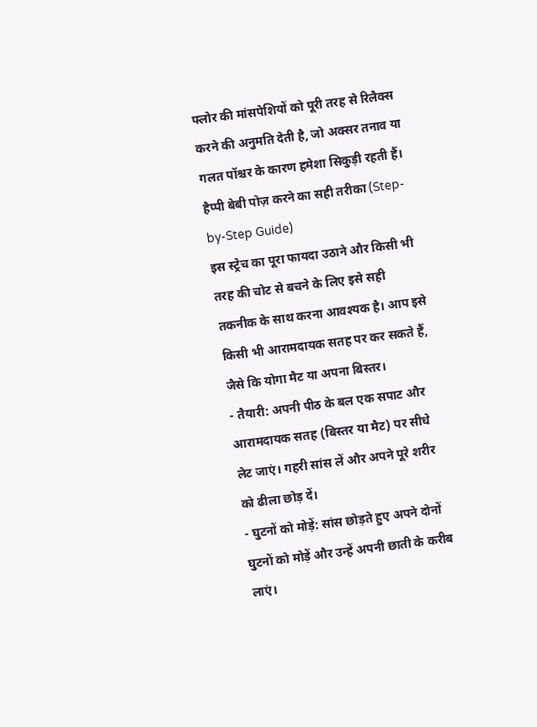फ्लोर की मांसपेशियों को पूरी तरह से रिलैक्स करने की अनुमति देती है, जो अक्सर तनाव या गलत पॉश्चर के कारण हमेशा सिकुड़ी रहती हैं।
हैप्पी बेबी पोज़ करने का सही तरीका (Step-by-Step Guide)
इस स्ट्रेच का पूरा फायदा उठाने और किसी भी तरह की चोट से बचने के लिए इसे सही तकनीक के साथ करना आवश्यक है। आप इसे किसी भी आरामदायक सतह पर कर सकते हैं, जैसे कि योगा मैट या अपना बिस्तर।
- तैयारी: अपनी पीठ के बल एक सपाट और आरामदायक सतह (बिस्तर या मैट) पर सीधे लेट जाएं। गहरी सांस लें और अपने पूरे शरीर को ढीला छोड़ दें।
- घुटनों को मोड़ें: सांस छोड़ते हुए अपने दोनों घुटनों को मोड़ें और उन्हें अपनी छाती के करीब लाएं।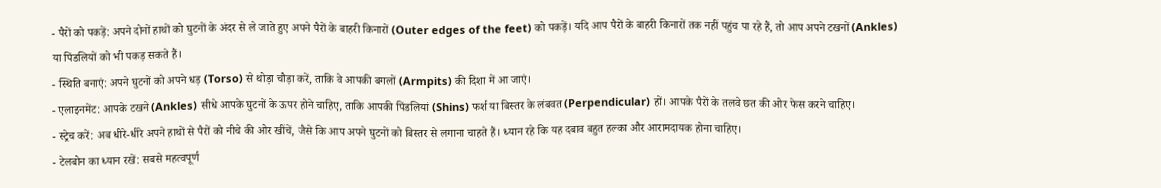- पैरों को पकड़ें: अपने दोनों हाथों को घुटनों के अंदर से ले जाते हुए अपने पैरों के बाहरी किनारों (Outer edges of the feet) को पकड़ें। यदि आप पैरों के बाहरी किनारों तक नहीं पहुंच पा रहे हैं, तो आप अपने टखनों (Ankles) या पिंडलियों को भी पकड़ सकते हैं।
- स्थिति बनाएं: अपने घुटनों को अपने धड़ (Torso) से थोड़ा चौड़ा करें, ताकि वे आपकी बगलों (Armpits) की दिशा में आ जाएं।
- एलाइनमेंट: आपके टखने (Ankles) सीधे आपके घुटनों के ऊपर होने चाहिए, ताकि आपकी पिंडलियां (Shins) फर्श या बिस्तर के लंबवत (Perpendicular) हों। आपके पैरों के तलवे छत की ओर फेस करने चाहिए।
- स्ट्रेच करें: अब धीरे-धीरे अपने हाथों से पैरों को नीचे की ओर खींचें, जैसे कि आप अपने घुटनों को बिस्तर से लगाना चाहते हैं। ध्यान रहे कि यह दबाव बहुत हल्का और आरामदायक होना चाहिए।
- टेलबोन का ध्यान रखें: सबसे महत्वपूर्ण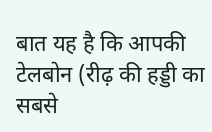बात यह है कि आपकी टेलबोन (रीढ़ की हड्डी का सबसे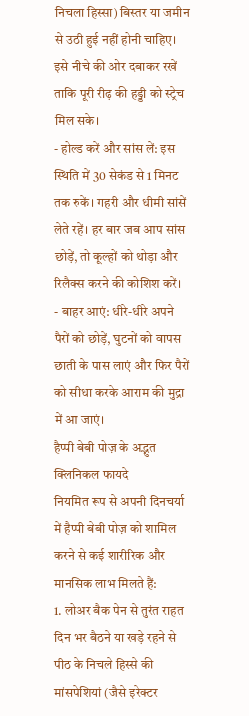निचला हिस्सा) बिस्तर या जमीन से उठी हुई नहीं होनी चाहिए। इसे नीचे की ओर दबाकर रखें ताकि पूरी रीढ़ की हड्डी को स्ट्रेच मिल सके।
- होल्ड करें और सांस लें: इस स्थिति में 30 सेकंड से 1 मिनट तक रुकें। गहरी और धीमी सांसें लेते रहें। हर बार जब आप सांस छोड़ें, तो कूल्हों को थोड़ा और रिलैक्स करने की कोशिश करें।
- बाहर आएं: धीरे-धीरे अपने पैरों को छोड़ें, घुटनों को वापस छाती के पास लाएं और फिर पैरों को सीधा करके आराम की मुद्रा में आ जाएं।
हैप्पी बेबी पोज़ के अद्भुत क्लिनिकल फायदे
नियमित रूप से अपनी दिनचर्या में हैप्पी बेबी पोज़ को शामिल करने से कई शारीरिक और मानसिक लाभ मिलते हैं:
1. लोअर बैक पेन से तुरंत राहत दिन भर बैठने या खड़े रहने से पीठ के निचले हिस्से की मांसपेशियां (जैसे इरेक्टर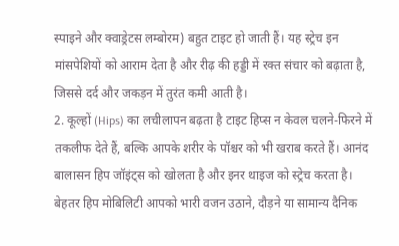स्पाइने और क्वाड्रेटस लम्बोरम) बहुत टाइट हो जाती हैं। यह स्ट्रेच इन मांसपेशियों को आराम देता है और रीढ़ की हड्डी में रक्त संचार को बढ़ाता है, जिससे दर्द और जकड़न में तुरंत कमी आती है।
2. कूल्हों (Hips) का लचीलापन बढ़ता है टाइट हिप्स न केवल चलने-फिरने में तकलीफ देते हैं, बल्कि आपके शरीर के पॉश्चर को भी खराब करते हैं। आनंद बालासन हिप जॉइंट्स को खोलता है और इनर थाइज को स्ट्रेच करता है। बेहतर हिप मोबिलिटी आपको भारी वजन उठाने, दौड़ने या सामान्य दैनिक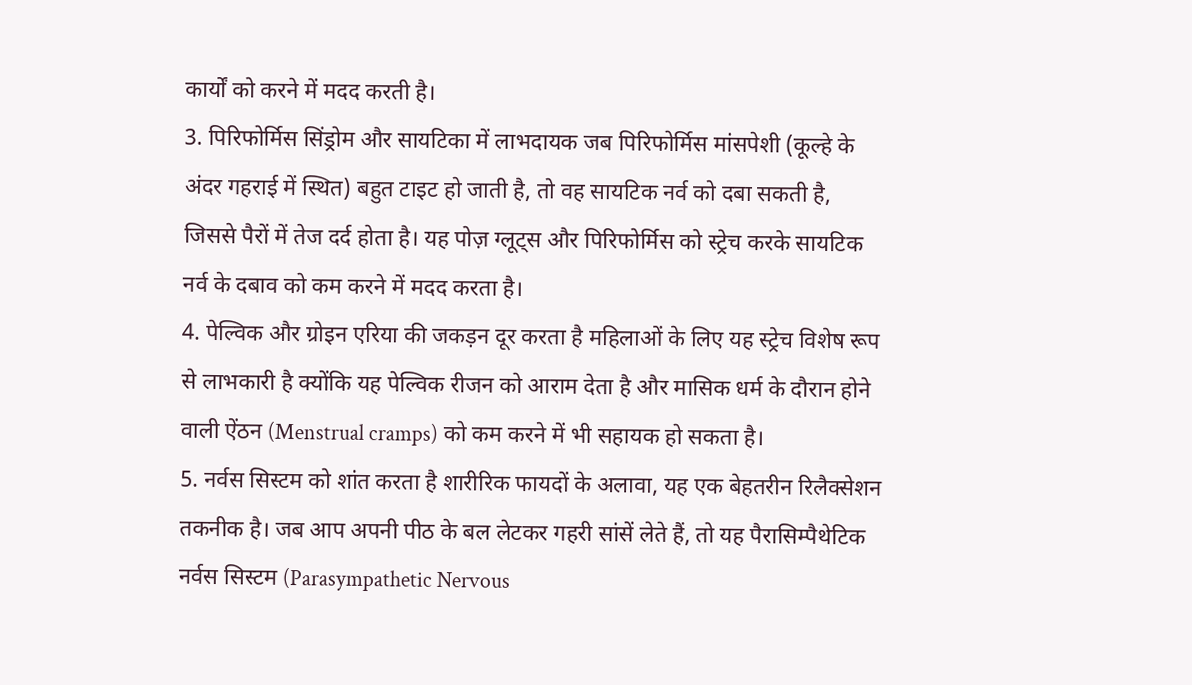कार्यों को करने में मदद करती है।
3. पिरिफोर्मिस सिंड्रोम और सायटिका में लाभदायक जब पिरिफोर्मिस मांसपेशी (कूल्हे के अंदर गहराई में स्थित) बहुत टाइट हो जाती है, तो वह सायटिक नर्व को दबा सकती है, जिससे पैरों में तेज दर्द होता है। यह पोज़ ग्लूट्स और पिरिफोर्मिस को स्ट्रेच करके सायटिक नर्व के दबाव को कम करने में मदद करता है।
4. पेल्विक और ग्रोइन एरिया की जकड़न दूर करता है महिलाओं के लिए यह स्ट्रेच विशेष रूप से लाभकारी है क्योंकि यह पेल्विक रीजन को आराम देता है और मासिक धर्म के दौरान होने वाली ऐंठन (Menstrual cramps) को कम करने में भी सहायक हो सकता है।
5. नर्वस सिस्टम को शांत करता है शारीरिक फायदों के अलावा, यह एक बेहतरीन रिलैक्सेशन तकनीक है। जब आप अपनी पीठ के बल लेटकर गहरी सांसें लेते हैं, तो यह पैरासिम्पैथेटिक नर्वस सिस्टम (Parasympathetic Nervous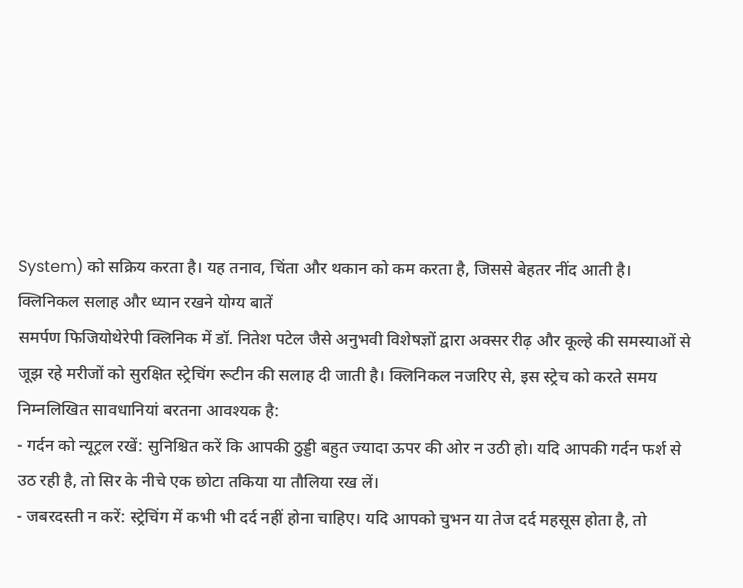System) को सक्रिय करता है। यह तनाव, चिंता और थकान को कम करता है, जिससे बेहतर नींद आती है।
क्लिनिकल सलाह और ध्यान रखने योग्य बातें
समर्पण फिजियोथेरेपी क्लिनिक में डॉ. नितेश पटेल जैसे अनुभवी विशेषज्ञों द्वारा अक्सर रीढ़ और कूल्हे की समस्याओं से जूझ रहे मरीजों को सुरक्षित स्ट्रेचिंग रूटीन की सलाह दी जाती है। क्लिनिकल नजरिए से, इस स्ट्रेच को करते समय निम्नलिखित सावधानियां बरतना आवश्यक है:
- गर्दन को न्यूट्रल रखें: सुनिश्चित करें कि आपकी ठुड्डी बहुत ज्यादा ऊपर की ओर न उठी हो। यदि आपकी गर्दन फर्श से उठ रही है, तो सिर के नीचे एक छोटा तकिया या तौलिया रख लें।
- जबरदस्ती न करें: स्ट्रेचिंग में कभी भी दर्द नहीं होना चाहिए। यदि आपको चुभन या तेज दर्द महसूस होता है, तो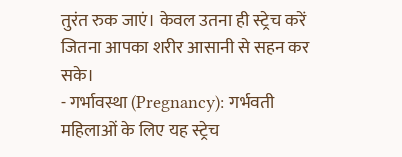तुरंत रुक जाएं। केवल उतना ही स्ट्रेच करें जितना आपका शरीर आसानी से सहन कर सके।
- गर्भावस्था (Pregnancy): गर्भवती महिलाओं के लिए यह स्ट्रेच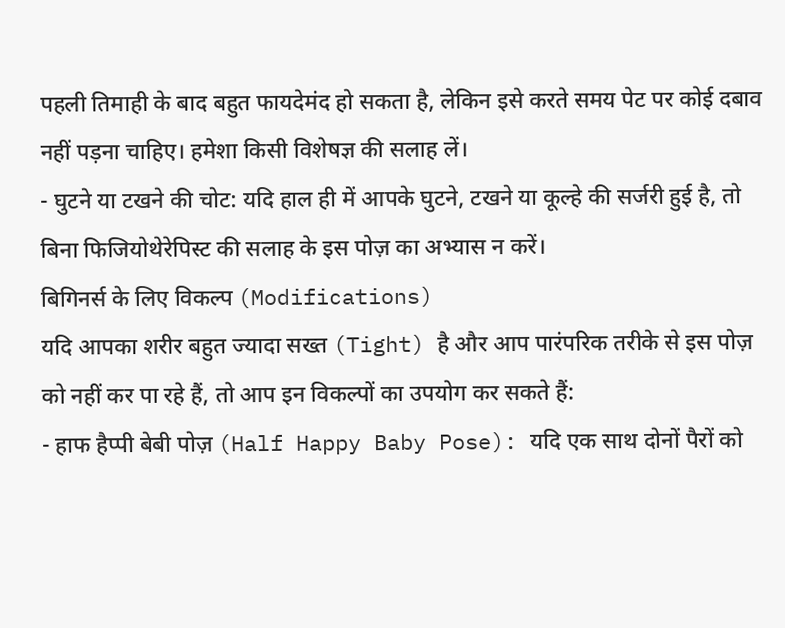पहली तिमाही के बाद बहुत फायदेमंद हो सकता है, लेकिन इसे करते समय पेट पर कोई दबाव नहीं पड़ना चाहिए। हमेशा किसी विशेषज्ञ की सलाह लें।
- घुटने या टखने की चोट: यदि हाल ही में आपके घुटने, टखने या कूल्हे की सर्जरी हुई है, तो बिना फिजियोथेरेपिस्ट की सलाह के इस पोज़ का अभ्यास न करें।
बिगिनर्स के लिए विकल्प (Modifications)
यदि आपका शरीर बहुत ज्यादा सख्त (Tight) है और आप पारंपरिक तरीके से इस पोज़ को नहीं कर पा रहे हैं, तो आप इन विकल्पों का उपयोग कर सकते हैं:
- हाफ हैप्पी बेबी पोज़ (Half Happy Baby Pose): यदि एक साथ दोनों पैरों को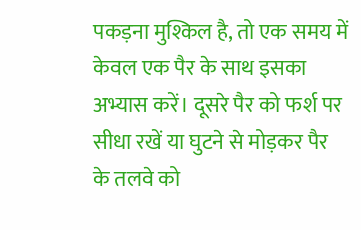पकड़ना मुश्किल है, तो एक समय में केवल एक पैर के साथ इसका अभ्यास करें। दूसरे पैर को फर्श पर सीधा रखें या घुटने से मोड़कर पैर के तलवे को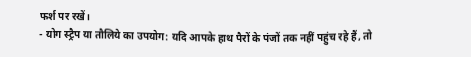फर्श पर रखें।
- योग स्ट्रैप या तौलिये का उपयोग: यदि आपके हाथ पैरों के पंजों तक नहीं पहुंच रहे हैं, तो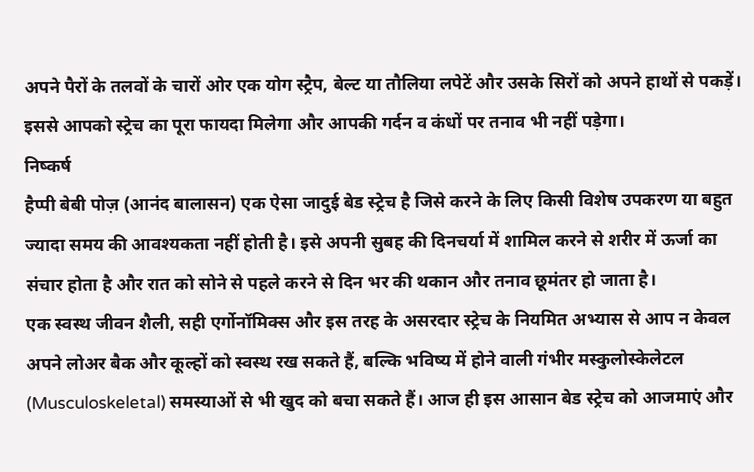अपने पैरों के तलवों के चारों ओर एक योग स्ट्रैप, बेल्ट या तौलिया लपेटें और उसके सिरों को अपने हाथों से पकड़ें। इससे आपको स्ट्रेच का पूरा फायदा मिलेगा और आपकी गर्दन व कंधों पर तनाव भी नहीं पड़ेगा।
निष्कर्ष
हैप्पी बेबी पोज़ (आनंद बालासन) एक ऐसा जादुई बेड स्ट्रेच है जिसे करने के लिए किसी विशेष उपकरण या बहुत ज्यादा समय की आवश्यकता नहीं होती है। इसे अपनी सुबह की दिनचर्या में शामिल करने से शरीर में ऊर्जा का संचार होता है और रात को सोने से पहले करने से दिन भर की थकान और तनाव छूमंतर हो जाता है।
एक स्वस्थ जीवन शैली, सही एर्गोनॉमिक्स और इस तरह के असरदार स्ट्रेच के नियमित अभ्यास से आप न केवल अपने लोअर बैक और कूल्हों को स्वस्थ रख सकते हैं, बल्कि भविष्य में होने वाली गंभीर मस्कुलोस्केलेटल (Musculoskeletal) समस्याओं से भी खुद को बचा सकते हैं। आज ही इस आसान बेड स्ट्रेच को आजमाएं और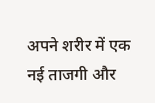अपने शरीर में एक नई ताजगी और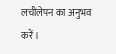लचीलेपन का अनुभव करें।